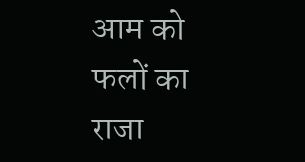आम को फलों का राजा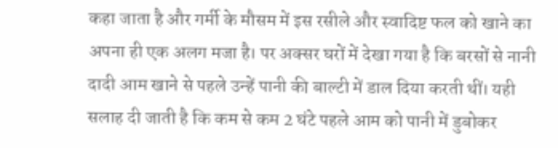कहा जाता है और गर्मी के मौसम में इस रसीले और स्वादिष्ट फल को खाने का अपना ही एक अलग मजा है। पर अक्सर घरों में देखा गया है कि बरसों से नानी दादी आम खाने से पहले उन्हें पानी की बाल्टी में डाल दिया करती थीं। यही सलाह दी जाती है कि कम से कम 2 घंटे पहले आम को पानी में डुबोकर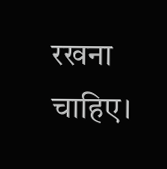रखना चाहिए।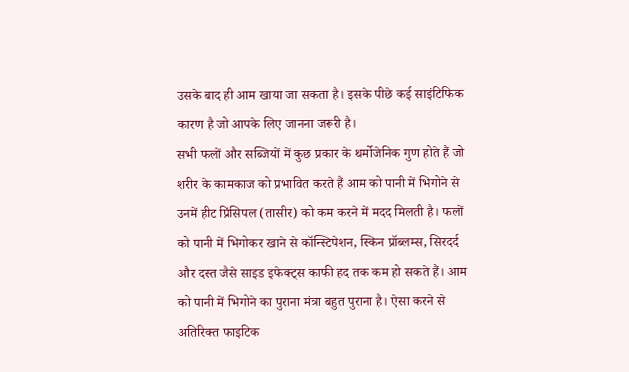उसके बाद ही आम खाया जा सकता है। इसके पीछे कई साइंटिफिक कारण है जो आपके लिए जानना जरूरी है।
सभी फलों और सब्जियों में कुछ प्रकार के थर्मोजेनिक गुण होते हैं जो शरीर के कामकाज को प्रभावित करते हैं आम को पानी में भिगोने से उनमें हीट प्रिंसिपल (तासीर) को कम करने में मदद मिलती है। फलों को पानी में भिगोकर खाने से कॉन्स्टिपेशन, स्किन प्रॉब्लम्स, सिरदर्द और दस्त जैसे साइड इफेक्ट्स काफी हद तक कम हो सकते हैं। आम को पानी में भिगोने का पुराना मंत्रा बहुत पुराना है। ऐसा करने से अतिरिक्त फाइटिक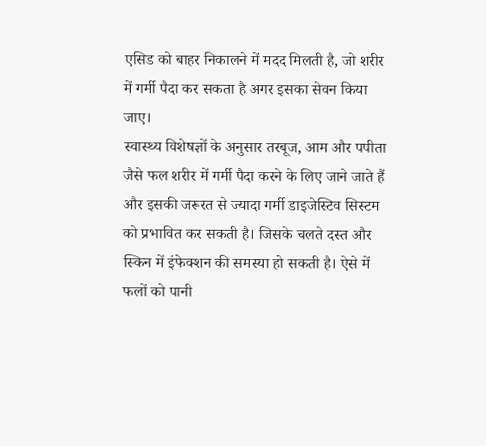एसिड को बाहर निकालने में मदद मिलती है, जो शरीर में गर्मी पैदा कर सकता है अगर इसका सेवन किया जाए।
स्वास्थ्य विशेषज्ञों के अनुसार तरबूज, आम और पपीता जैसे फल शरीर में गर्मी पैदा करने के लिए जाने जाते हैं और इसकी जरूरत से ज्यादा गर्मी डाइजेस्टिव सिस्टम को प्रभावित कर सकती है। जिसके चलते दस्त और स्किन में इंफेक्शन की समस्या हो सकती है। ऐसे में फलों को पानी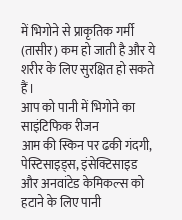में भिगोने से प्राकृतिक गर्मी (तासीर) कम हो जाती है और ये शरीर के लिए सुरक्षित हो सकते हैं।
आप को पानी में भिगोने का साइंटिफिक रीजन
आम की स्किन पर ढकी गंदगी, पेस्टिसाइड्स, इंसेक्टिसाइड और अनवांटेड केमिकल्स को हटाने के लिए पानी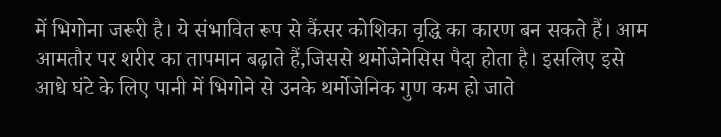में भिगोना जरूरी है। ये संभावित रूप से कैंसर कोशिका वृद्धि का कारण बन सकते हैं। आम आमतौर पर शरीर का तापमान बढ़ाते हैं,जिससे थर्मोजेनेसिस पैदा होता है। इसलिए इसे आधे घंटे के लिए पानी में भिगोने से उनके थर्मोजेनिक गुण कम हो जाते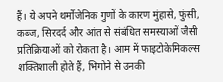हैं। ये अपने थर्मोजेनिक गुणों के कारण मुंहासे, फुंसी, कब्ज, सिरदर्द और आंत से संबंधित समस्याओं जैसी प्रतिक्रियाओं को रोकता है। आम में फाइटोकेमिकल्स शक्तिशाली होते हैं, भिगोने से उनकी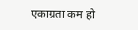एकाग्रता कम हो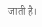जाती है।